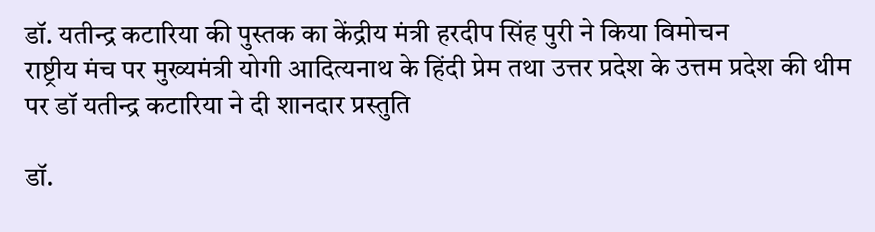डॉ. यतीन्द्र कटारिया की पुस्तक का केंद्रीय मंत्री हरदीप सिंह पुरी ने किया विमोचन
राष्ट्रीय मंच पर मुख्यमंत्री योगी आदित्यनाथ के हिंदी प्रेम तथा उत्तर प्रदेश के उत्तम प्रदेश की थीम पर डॉ यतीन्द्र कटारिया ने दी शानदार प्रस्तुति

डॉ.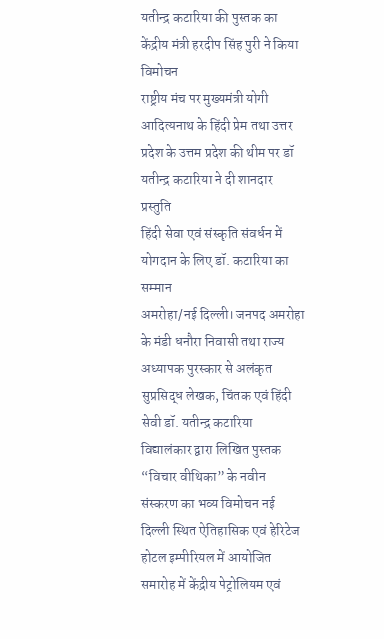यतीन्द्र कटारिया की पुस्तक का केंद्रीय मंत्री हरदीप सिंह पुरी ने किया विमोचन
राष्ट्रीय मंच पर मुख्यमंत्री योगी आदित्यनाथ के हिंदी प्रेम तथा उत्तर प्रदेश के उत्तम प्रदेश की थीम पर डॉ यतीन्द्र कटारिया ने दी शानदार प्रस्तुति
हिंदी सेवा एवं संस्कृति संवर्धन में योगदान के लिए डॉ. कटारिया का सम्मान
अमरोहा/नई दिल्ली। जनपद अमरोहा के मंडी धनौरा निवासी तथा राज्य अध्यापक पुरस्कार से अलंकृत सुप्रसिद्ध लेखक, चिंतक एवं हिंदी सेवी डॉ. यतीन्द्र कटारिया विद्यालंकार द्वारा लिखित पुस्तक “विचार वीथिका” के नवीन संस्करण का भव्य विमोचन नई दिल्ली स्थित ऐतिहासिक एवं हेरिटेज होटल इम्पीरियल में आयोजित समारोह में केंद्रीय पेट्रोलियम एवं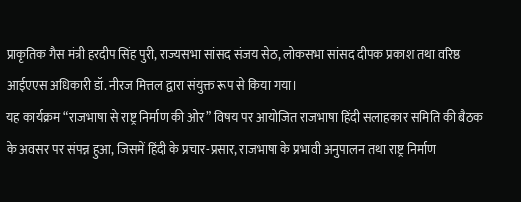प्राकृतिक गैस मंत्री हरदीप सिंह पुरी, राज्यसभा सांसद संजय सेठ, लोकसभा सांसद दीपक प्रकाश तथा वरिष्ठ आईएएस अधिकारी डॉ. नीरज मित्तल द्वारा संयुक्त रूप से किया गया।
यह कार्यक्रम “राजभाषा से राष्ट्र निर्माण की ओर” विषय पर आयोजित राजभाषा हिंदी सलाहकार समिति की बैठक के अवसर पर संपन्न हुआ, जिसमें हिंदी के प्रचार-प्रसार, राजभाषा के प्रभावी अनुपालन तथा राष्ट्र निर्माण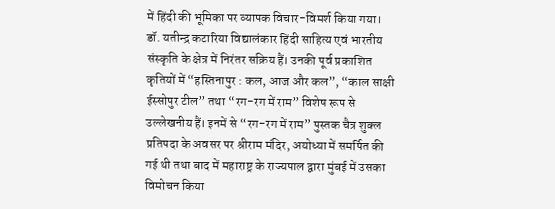में हिंदी की भूमिका पर व्यापक विचार-विमर्श किया गया।
डॉ. यतीन्द्र कटारिया विद्यालंकार हिंदी साहित्य एवं भारतीय संस्कृति के क्षेत्र में निरंतर सक्रिय हैं। उनकी पूर्व प्रकाशित कृतियों में “हस्तिनापुर : कल, आज और कल”, “काल साक्षी ईस्सोपुर टील” तथा “रग-रग में राम” विशेष रूप से उल्लेखनीय हैं। इनमें से “रग-रग में राम” पुस्तक चैत्र शुक्ल प्रतिपदा के अवसर पर श्रीराम मंदिर, अयोध्या में समर्पित की गई थी तथा बाद में महाराष्ट्र के राज्यपाल द्वारा मुंबई में उसका विमोचन किया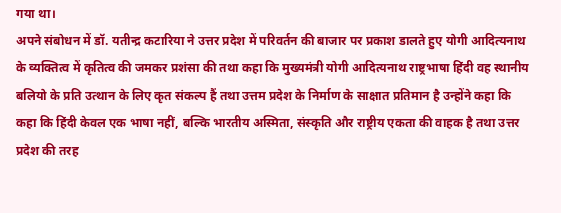गया था।
अपने संबोधन में डॉ. यतीन्द्र कटारिया ने उत्तर प्रदेश में परिवर्तन की बाजार पर प्रकाश डालते हुए योगी आदित्यनाथ के व्यक्तित्व में कृतित्व की जमकर प्रशंसा की तथा कहा कि मुख्यमंत्री योगी आदित्यनाथ राष्ट्रभाषा हिंदी वह स्थानीय बलियो के प्रति उत्थान के लिए कृत संकल्प हैं तथा उत्तम प्रदेश के निर्माण के साक्षात प्रतिमान है उन्होंने कहा कि कहा कि हिंदी केवल एक भाषा नहीं, बल्कि भारतीय अस्मिता, संस्कृति और राष्ट्रीय एकता की वाहक है तथा उत्तर प्रदेश की तरह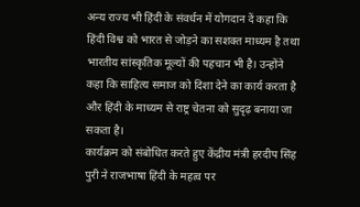अन्य राज्य भी हिंदी के संवर्धन में योगदान दें कहा कि हिंदी विश्व को भारत से जोड़ने का सशक्त माध्यम है तथा भारतीय सांस्कृतिक मूल्यों की पहचान भी है। उन्होंने कहा कि साहित्य समाज को दिशा देने का कार्य करता है और हिंदी के माध्यम से राष्ट्र चेतना को सुदृढ़ बनाया जा सकता है।
कार्यक्रम को संबोधित करते हुए केंद्रीय मंत्री हरदीप सिंह पुरी ने राजभाषा हिंदी के महत्व पर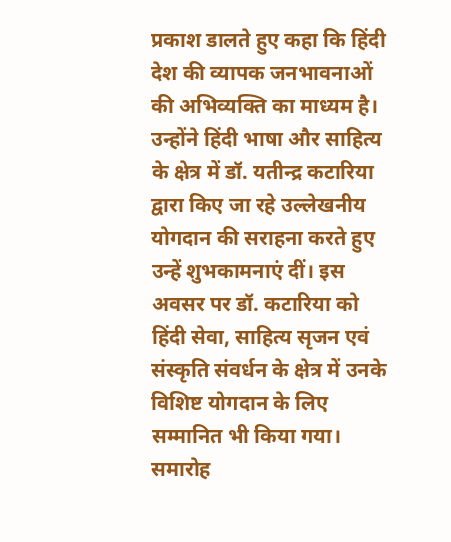प्रकाश डालते हुए कहा कि हिंदी देश की व्यापक जनभावनाओं की अभिव्यक्ति का माध्यम है। उन्होंने हिंदी भाषा और साहित्य के क्षेत्र में डॉ. यतीन्द्र कटारिया द्वारा किए जा रहे उल्लेखनीय योगदान की सराहना करते हुए उन्हें शुभकामनाएं दीं। इस अवसर पर डॉ. कटारिया को हिंदी सेवा, साहित्य सृजन एवं संस्कृति संवर्धन के क्षेत्र में उनके विशिष्ट योगदान के लिए सम्मानित भी किया गया।
समारोह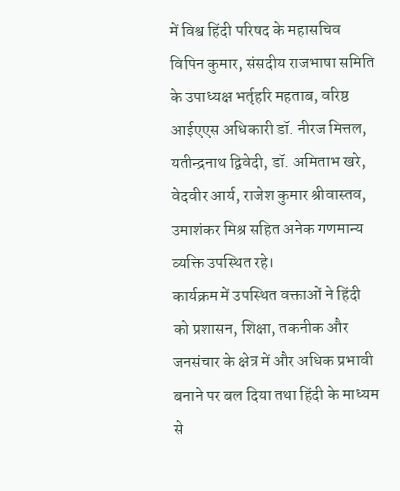में विश्व हिंदी परिषद के महासचिव विपिन कुमार, संसदीय राजभाषा समिति के उपाध्यक्ष भर्तृहरि महताब, वरिष्ठ आईएएस अधिकारी डॉ. नीरज मित्तल, यतीन्द्रनाथ द्विवेदी, डॉ. अमिताभ खरे, वेदवीर आर्य, राजेश कुमार श्रीवास्तव, उमाशंकर मिश्र सहित अनेक गणमान्य व्यक्ति उपस्थित रहे।
कार्यक्रम में उपस्थित वक्ताओं ने हिंदी को प्रशासन, शिक्षा, तकनीक और जनसंचार के क्षेत्र में और अधिक प्रभावी बनाने पर बल दिया तथा हिंदी के माध्यम से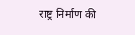राष्ट्र निर्माण की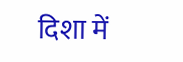दिशा में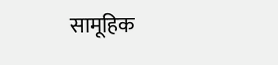सामूहिक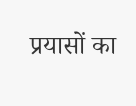प्रयासों का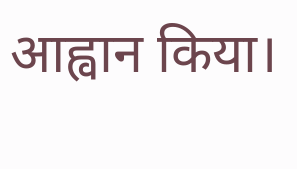आह्वान किया।